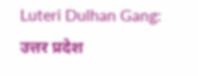Luteri Dulhan Gang: उत्तर प्रदेश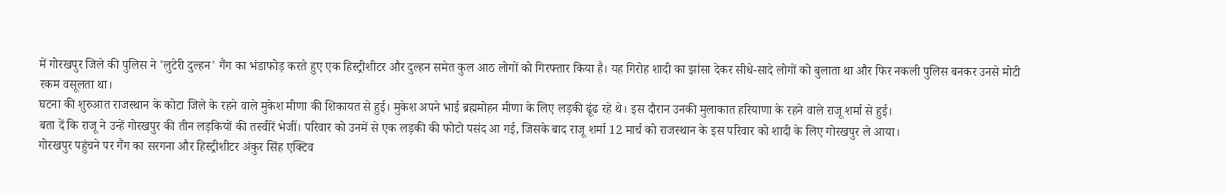में गोरखपुर जिले की पुलिस ने 'लुटेरी दुल्हन' गैंग का भंडाफोड़ करते हुए एक हिस्ट्रीशीटर और दुल्हन समेत कुल आठ लोगों को गिरफ्तार किया है। यह गिरोह शादी का झांसा देकर सीधे-सादे लोगों को बुलाता था और फिर नकली पुलिस बनकर उनसे मोटी रकम वसूलता था।
घटना की शुरुआत राजस्थान के कोटा जिले के रहने वाले मुकेश मीणा की शिकायत से हुई। मुकेश अपने भाई ब्रह्ममोहन मीणा के लिए लड़की ढूंढ रहे थे। इस दौरान उनकी मुलाकात हरियाणा के रहने वाले राजू शर्मा से हुई।
बता दें कि राजू ने उन्हें गोरखपुर की तीन लड़कियों की तस्वीरें भेजीं। परिवार को उनमें से एक लड़की की फोटो पसंद आ गई, जिसके बाद राजू शर्मा 12 मार्च को राजस्थान के इस परिवार को शादी के लिए गोरखपुर ले आया।
गोरखपुर पहुंचने पर गैंग का सरगना और हिस्ट्रीशीटर अंकुर सिंह एक्टिव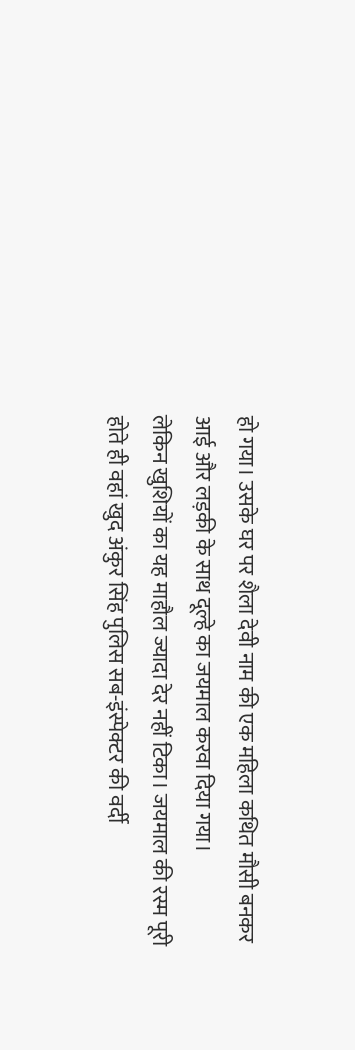हो गया। उसके घर पर शैला देवी नाम की एक महिला कथित मौसी बनकर आई और लड़की के साथ दूल्हे का जयमाल करवा दिया गया।
लेकिन खुशियों का यह माहौल ज्यादा देर नहीं टिका। जयमाल की रस्म पूरी होते ही वहां खुद अंकुर सिंह पुलिस सब-इंस्पेक्टर की वर्दी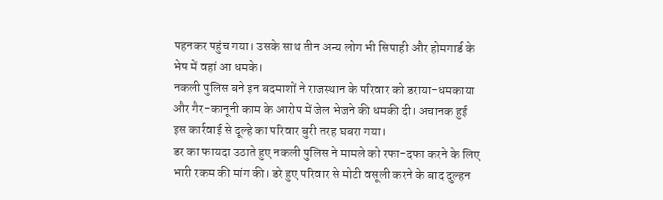पहनकर पहुंच गया। उसके साथ तीन अन्य लोग भी सिपाही और होमगार्ड के भेष में वहां आ धमके।
नकली पुलिस बने इन बदमाशों ने राजस्थान के परिवार को डराया-धमकाया और गैर-कानूनी काम के आरोप में जेल भेजने की धमकी दी। अचानक हुई इस कार्रवाई से दूल्हे का परिवार बुरी तरह घबरा गया।
डर का फायदा उठाते हुए नकली पुलिस ने मामले को रफा-दफा करने के लिए भारी रकम की मांग की। डरे हुए परिवार से मोटी वसूली करने के बाद दुल्हन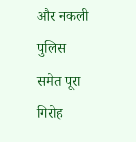और नकली पुलिस समेत पूरा गिरोह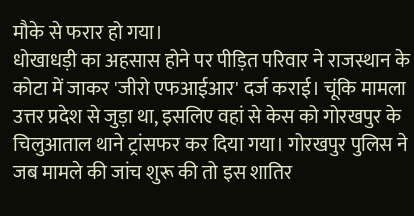मौके से फरार हो गया।
धोखाधड़ी का अहसास होने पर पीड़ित परिवार ने राजस्थान के कोटा में जाकर 'जीरो एफआईआर' दर्ज कराई। चूंकि मामला उत्तर प्रदेश से जुड़ा था, इसलिए वहां से केस को गोरखपुर के चिलुआताल थाने ट्रांसफर कर दिया गया। गोरखपुर पुलिस ने जब मामले की जांच शुरू की तो इस शातिर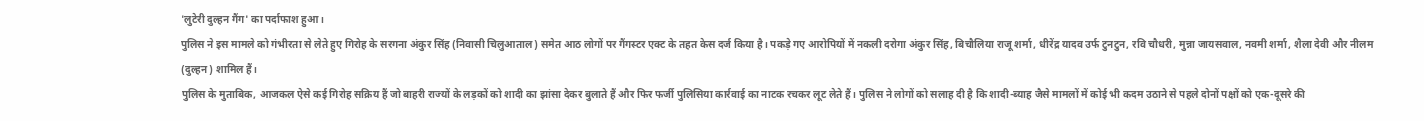'लुटेरी दुल्हन गैंग' का पर्दाफाश हुआ।
पुलिस ने इस मामले को गंभीरता से लेते हुए गिरोह के सरगना अंकुर सिंह (निवासी चिलुआताल) समेत आठ लोगों पर गैंगस्टर एक्ट के तहत केस दर्ज किया है। पकड़े गए आरोपियों में नकली दरोगा अंकुर सिंह, बिचौलिया राजू शर्मा, धीरेंद्र यादव उर्फ टुनटुन, रवि चौधरी, मुन्ना जायसवाल, नवमी शर्मा, शैला देवी और नीलम (दुल्हन) शामिल हैं।
पुलिस के मुताबिक, आजकल ऐसे कई गिरोह सक्रिय हैं जो बाहरी राज्यों के लड़कों को शादी का झांसा देकर बुलाते हैं और फिर फर्जी पुलिसिया कार्रवाई का नाटक रचकर लूट लेते हैं। पुलिस ने लोगों को सलाह दी है कि शादी-ब्याह जैसे मामलों में कोई भी कदम उठाने से पहले दोनों पक्षों को एक-दूसरे की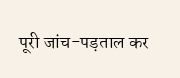पूरी जांच-पड़ताल कर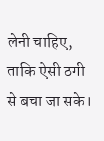लेनी चाहिए, ताकि ऐसी ठगी से बचा जा सके।